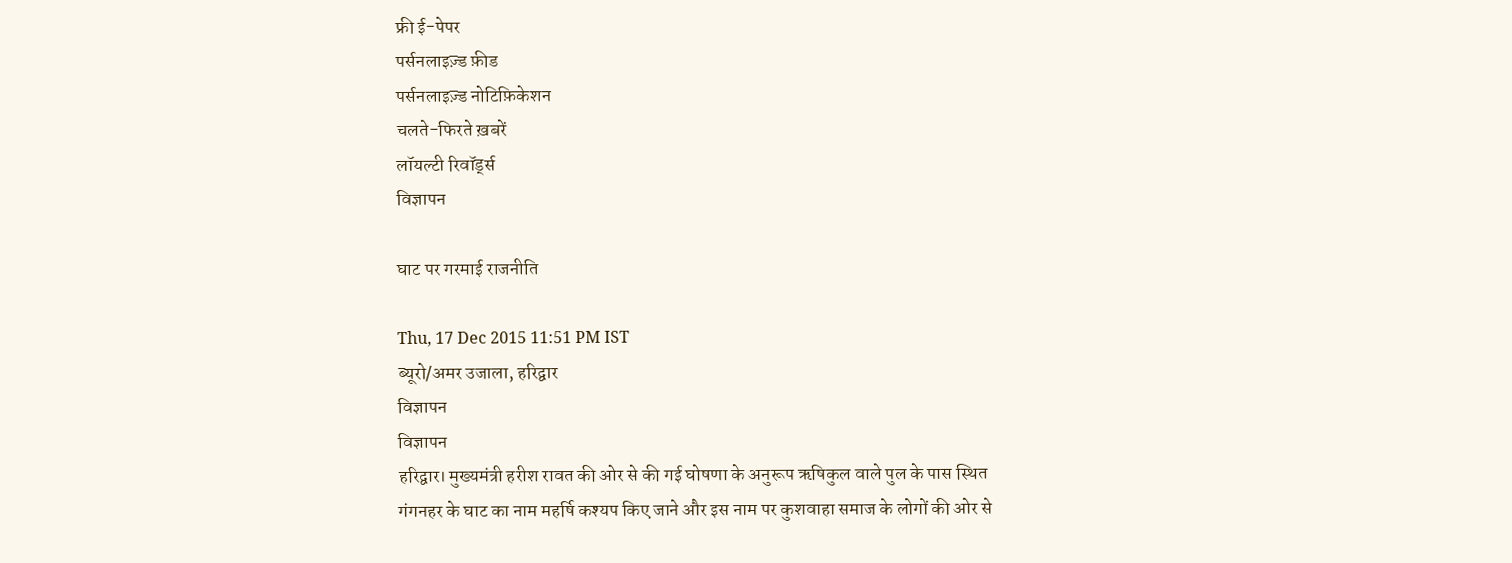फ्री ई-पेपर
पर्सनलाइज़्ड फ़ीड
पर्सनलाइज़्ड नोटिफ़िकेशन
चलते-फिरते ख़बरें
लॉयल्टी रिवॉर्ड्स
विज्ञापन

घाट पर गरमाई राजनीति

Thu, 17 Dec 2015 11:51 PM IST
ब्यूरो/अमर उजाला, हरिद्वार
विज्ञापन
विज्ञापन
हरिद्वार। मुख्यमंत्री हरीश रावत की ओर से की गई घोषणा के अनुरूप ऋषिकुल वाले पुल के पास स्थित गंगनहर के घाट का नाम महर्षि कश्यप किए जाने और इस नाम पर कुशवाहा समाज के लोगों की ओर से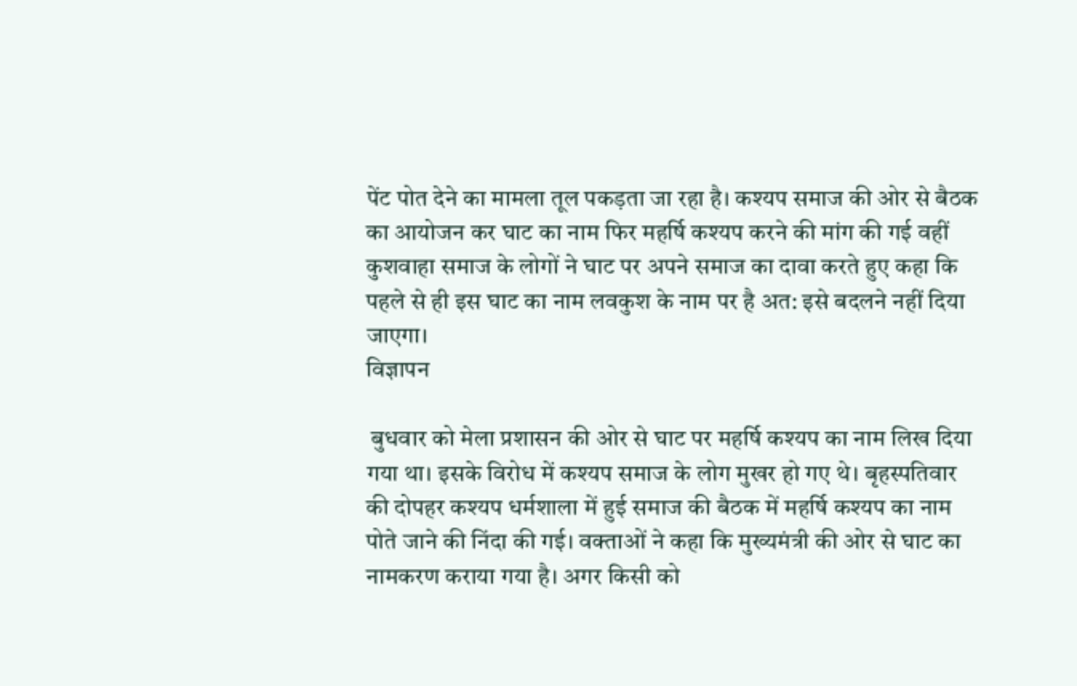पेंट पोत देने का मामला तूल पकड़ता जा रहा है। कश्यप समाज की ओर से बैठक का आयोजन कर घाट का नाम फिर महर्षि कश्यप करने की मांग की गई वहीं कुशवाहा समाज के लोगों ने घाट पर अपने समाज का दावा करते हुए कहा कि पहले से ही इस घाट का नाम लवकुश के नाम पर है अत: इसे बदलने नहीं दिया जाएगा।
विज्ञापन

 बुधवार को मेला प्रशासन की ओर से घाट पर महर्षि कश्यप का नाम लिख दिया गया था। इसके विरोध में कश्यप समाज के लोग मुखर हो गए थे। बृहस्पतिवार की दोपहर कश्यप धर्मशाला में हुई समाज की बैठक में महर्षि कश्यप का नाम पोते जाने की निंदा की गई। वक्ताओं ने कहा कि मुख्यमंत्री की ओर से घाट का नामकरण कराया गया है। अगर किसी को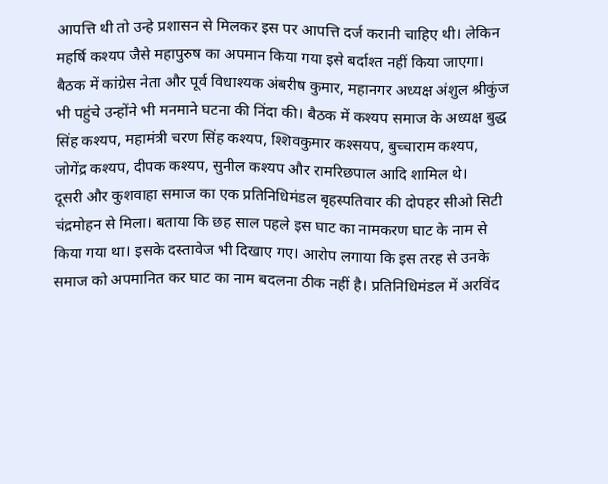आपत्ति थी तो उन्हे प्रशासन से मिलकर इस पर आपत्ति दर्ज करानी चाहिए थी। लेकिन महर्षि कश्यप जैसे महापुरुष का अपमान किया गया इसे बर्दाश्त नहीं किया जाएगा। बैठक में कांग्रेस नेता और पूर्व विधाश्यक अंबरीष कुमार, महानगर अध्यक्ष अंशुल श्रीकुंज भी पहुंचे उन्होंने भी मनमाने घटना की निंदा की। बैठक में कश्यप समाज के अध्यक्ष बुद्ध सिंह कश्यप, महामंत्री चरण सिंह कश्यप, श्शिवकुमार कश्सयप, बुच्चाराम कश्यप, जोगेंद्र कश्यप, दीपक कश्यप, सुनील कश्यप और रामरिछपाल आदि शामिल थे।
दूसरी और कुशवाहा समाज का एक प्रतिनिधिमंडल बृहस्पतिवार की दोपहर सीओ सिटी चंद्रमोहन से मिला। बताया कि छह साल पहले इस घाट का नामकरण घाट के नाम से किया गया था। इसके दस्तावेज भी दिखाए गए। आरोप लगाया कि इस तरह से उनके समाज को अपमानित कर घाट का नाम बदलना ठीक नहीं है। प्रतिनिधिमंडल में अरविंद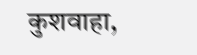कुशवाहा,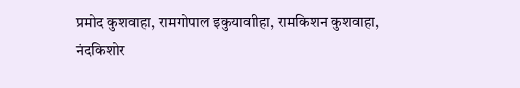प्रमोद कुशवाहा, रामगोपाल इकुयावाीहा, रामकिशन कुशवाहा, नंदकिशोर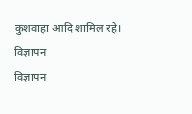कुशवाहा आदि शामिल रहे।
विज्ञापन
विज्ञापन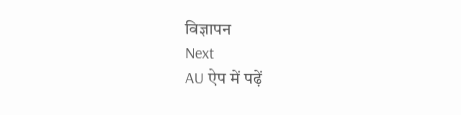विज्ञापन
Next
AU ऐप में पढ़ें